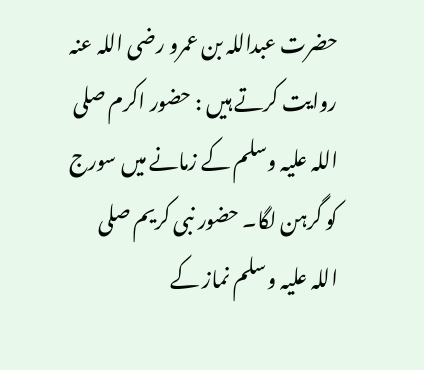حضرت عبداللہ بن عمرو رضی اللہ عنہ روایت کرتے ہیں : حضور اکرم صلی اللہ علیہ وسلم کے زمانے میں سورج کو گرہن لگا۔ حضور نبی کریم صلی اللہ علیہ وسلم نماز کے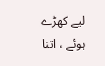لیے کھڑے ہوئے ، اتنا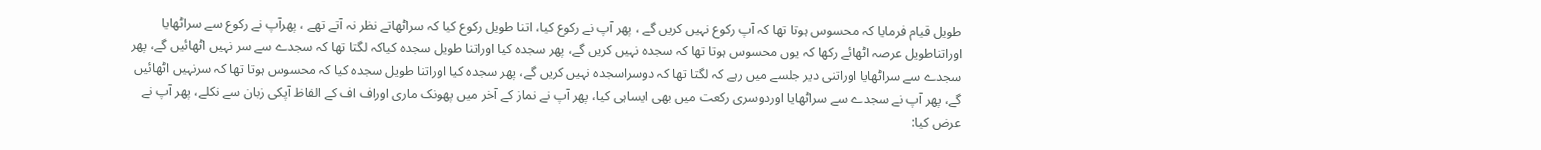طویل قیام فرمایا کہ محسوس ہوتا تھا کہ آپ رکوع نہیں کریں گے ، پھر آپ نے رکوع کیا، اتنا طویل رکوع کیا کہ سراٹھاتے نظر نہ آتے تھے ، پھرآپ نے رکوع سے سراٹھایا اوراتناطویل عرصہ اٹھائے رکھا کہ یوں محسوس ہوتا تھا کہ سجدہ نہیں کریں گے، پھر سجدہ کیا اوراتنا طویل سجدہ کیاکہ لگتا تھا کہ سجدے سے سر نہیں اٹھائیں گے، پھر سجدے سے سراٹھایا اوراتنی دیر جلسے میں رہے کہ لگتا تھا کہ دوسراسجدہ نہیں کریں گے، پھر سجدہ کیا اوراتنا طویل سجدہ کیا کہ محسوس ہوتا تھا کہ سرنہیں اٹھائیں گے، پھر آپ نے سجدے سے سراٹھایا اوردوسری رکعت میں بھی ایساہی کیا، پھر آپ نے نماز کے آخر میں پھونک ماری اوراف اف کے الفاظ آپکی زبان سے نکلے، پھر آپ نے عرض کیا: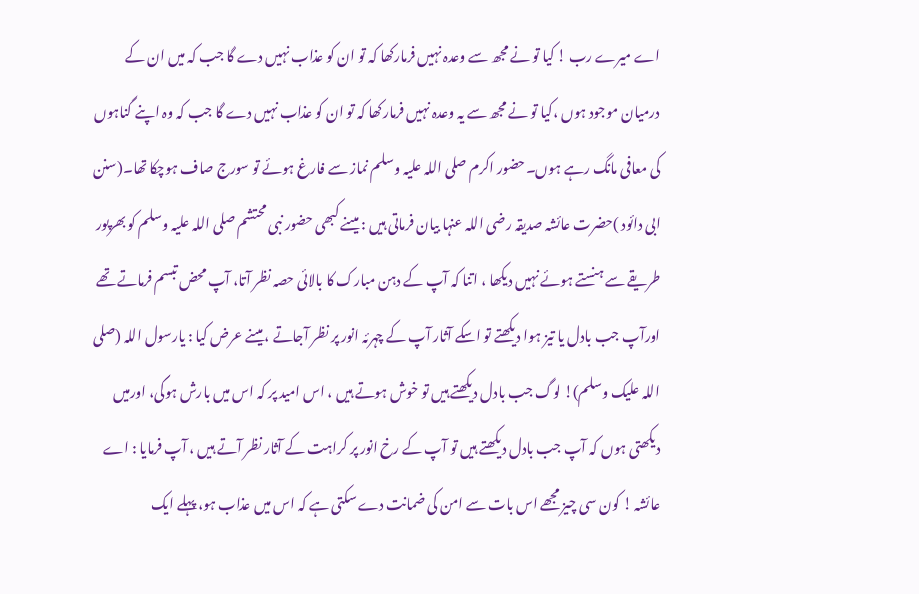اے میرے رب ! کیا تو نے مجھ سے وعدہ نہیں فرمارکھا کہ تو ان کو عذاب نہیں دے گا جب کہ میں ان کے درمیان موجود ہوں ،کیا تو نے مجھ سے یہ وعدہ نہیں فرمارکھا کہ تو ان کو عذاب نہیں دے گا جب کہ وہ اپنے گناہوں کی معافی مانگ رہے ہوں۔حضور اکرم صلی اللہ علیہ وسلم نماز سے فارغ ہوئے تو سورج صاف ہوچکا تھا۔(سنن ابی دائود )حضرت عائشہ صدیقہ رضی اللہ عنہا بیان فرماتی ہیں : میںنے کبھی حضور نبی محتشم صلی اللہ علیہ وسلم کو بھرپور طریقے سے ہنستے ہوئے نہیں دیکھا ، اتنا کہ آپ کے دہن مبارک کا بالائی حصہ نظر آتا، آپ محض تبسم فرماتے تھے اورآپ جب بادل یا تیز ہوا دیکھتے تو اسکے آثار آپ کے چہرئہ انور پر نظر آجاتے ، میںنے عرض کیا : یارسول اللہ (صلی اللہ علیک وسلم)! لوگ جب بادل دیکھتے ہیں تو خوش ہوتے ہیں ، اس امید پر کہ اس میں بارش ہوگی، اورمیں دیکھتی ہوں کہ آپ جب بادل دیکھتے ہیں تو آپ کے رخ انور پر کراہت کے آثار نظر آتے ہیں ، آپ فرمایا : اے عائشہ ! کون سی چیز مجھے اس بات سے امن کی ضمانت دے سکتی ہے کہ اس میں عذاب ہو، پہلے ایک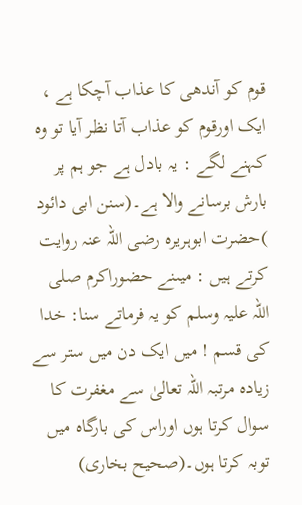قوم کو آندھی کا عذاب آچکا ہے ، ایک اورقوم کو عذاب آتا نظر آیا تو وہ کہنے لگے : یہ بادل ہے جو ہم پر بارش برسانے والا ہے۔(سنن ابی دائود )حضرت ابوہریرہ رضی اللہ عنہ روایت کرتے ہیں : میںنے حضوراکرم صلی اللہ علیہ وسلم کو یہ فرماتے سنا: خدا کی قسم ! میں ایک دن میں ستر سے زیادہ مرتبہ اللہ تعالیٰ سے مغفرت کا سوال کرتا ہوں اوراس کی بارگاہ میں توبہ کرتا ہوں۔(صحیح بخاری)